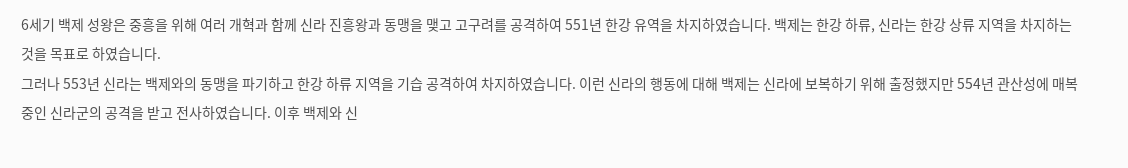6세기 백제 성왕은 중흥을 위해 여러 개혁과 함께 신라 진흥왕과 동맹을 맺고 고구려를 공격하여 551년 한강 유역을 차지하였습니다. 백제는 한강 하류, 신라는 한강 상류 지역을 차지하는 것을 목표로 하였습니다.
그러나 553년 신라는 백제와의 동맹을 파기하고 한강 하류 지역을 기습 공격하여 차지하였습니다. 이런 신라의 행동에 대해 백제는 신라에 보복하기 위해 출정했지만 554년 관산성에 매복중인 신라군의 공격을 받고 전사하였습니다. 이후 백제와 신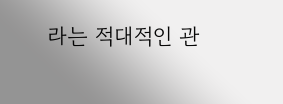라는 적대적인 관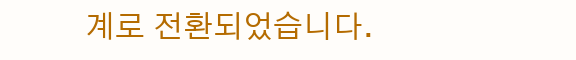계로 전환되었습니다.